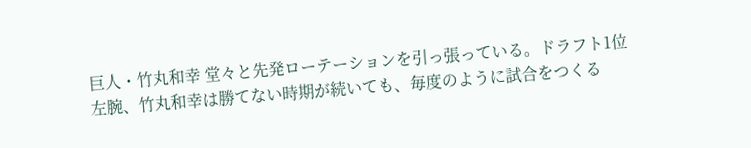巨人・竹丸和幸 堂々と先発ローテーションを引っ張っている。ドラフト1位左腕、竹丸和幸は勝てない時期が続いても、毎度のように試合をつくる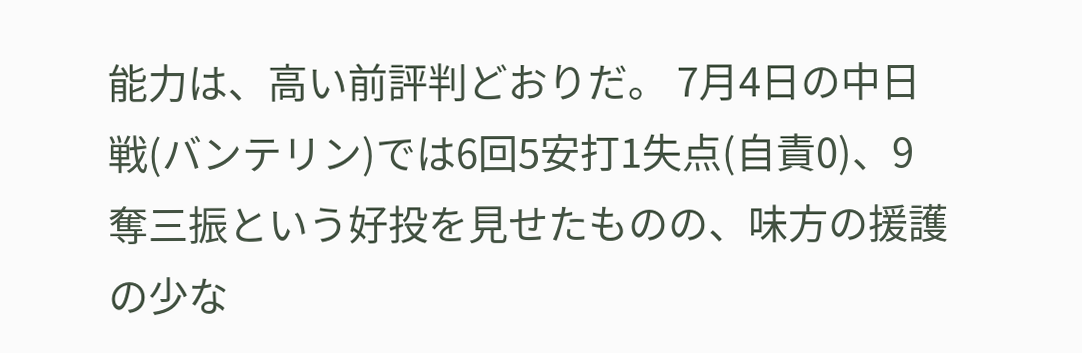能力は、高い前評判どおりだ。 7月4日の中日戦(バンテリン)では6回5安打1失点(自責0)、9奪三振という好投を見せたものの、味方の援護の少な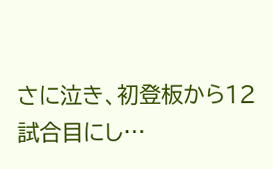さに泣き、初登板から12試合目にし…